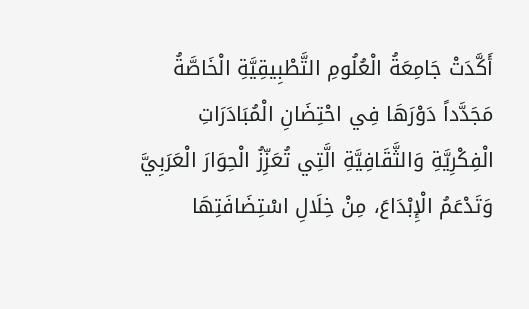أَكَّدَتْ جَامِعَةُ الْعُلُومِ التَّطْبِيقِيَّةِ الْخَاصَّةُ مَجَدَّداً دَوْرَهَا فِي احْتِضَانِ الْمُبَادَرَاتِ الْفِكْرِيَّةِ وَالثَّقَافِيَّةِ الَّتِي تُعَزِّزُ الْحِوَارَ الْعَرَبِيَّ وَتَدْعَمُ الْإِبْدَاعَ، مِنْ خِلَالِ اسْتِضَافَتِهَا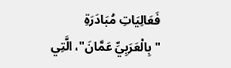فَعَالِيَاتِ مُبَادَرَةِ "بِالْعَرَبِيِّ عَمَّانَ"، الَّتِي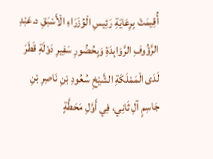أُقِيمَتْ بِرِعَايَةِ رَئِيسِ الْوُزَرَاءِ الْأَسْبَقِ د.عَبْدِ الرَّؤُوفِ الرَّوَابِدَةِ وَبِحُضُورِ سَفِيرِ دَوْلَةِ قَطَرَ لَدَى الْمَمْلَكَةِ الشَّيْخِ سُعُودِ بْنِ نَاصِرِ بْنِ جَاسِمٍ آلِ ثَانِي، فِي أَوَّلِ مَحَطَّةٍ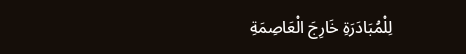لِلْمُبَادَرَةِ خَارِجَ الْعَاصِمَةِ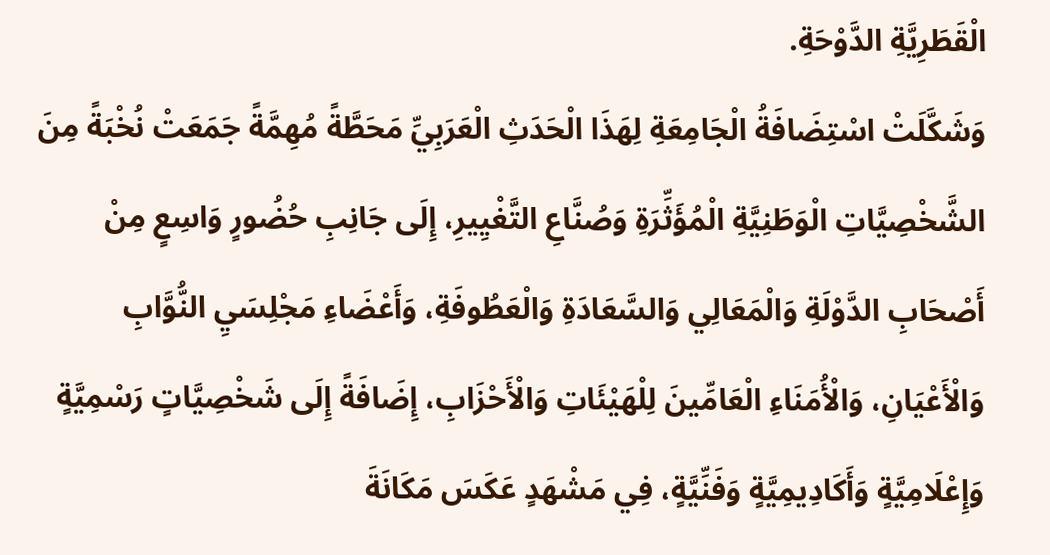الْقَطَرِيَّةِ الدَّوْحَةِ.
وَشَكَّلَتْ اسْتِضَافَةُ الْجَامِعَةِ لِهَذَا الْحَدَثِ الْعَرَبِيِّ مَحَطَّةً مُهِمَّةً جَمَعَتْ نُخْبَةً مِنَ الشَّخْصِيَّاتِ الْوَطَنِيَّةِ الْمُؤَثِّرَةِ وَصُنَّاعِ التَّغْيِيرِ، إِلَى جَانِبِ حُضُورٍ وَاسِعٍ مِنْ أَصْحَابِ الدَّوْلَةِ وَالْمَعَالِي وَالسَّعَادَةِ وَالْعَطُوفَةِ، وَأَعْضَاءِ مَجْلِسَيِ النُّوَّابِ وَالْأَعْيَانِ، وَالْأُمَنَاءِ الْعَامِّينَ لِلْهَيْئَاتِ وَالْأَحْزَابِ، إِضَافَةً إِلَى شَخْصِيَّاتٍ رَسْمِيَّةٍ وَإِعْلَامِيَّةٍ وَأَكَادِيمِيَّةٍ وَفَنِّيَّةٍ، فِي مَشْهَدٍ عَكَسَ مَكَانَةَ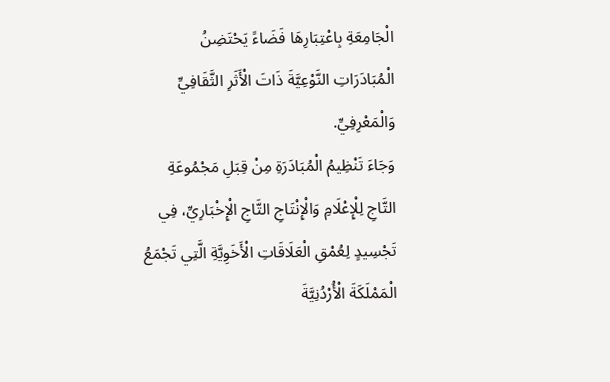الْجَامِعَةِ بِاعْتِبَارِهَا فَضَاءً يَحْتَضِنُ الْمُبَادَرَاتِ النَّوْعِيَّةَ ذَاتَ الْأَثَرِ الثَّقَافِيِّ وَالْمَعْرِفِيِّ.
وَجَاءَ تَنْظِيمُ الْمُبَادَرَةِ مِنْ قِبَلِ مَجْمُوعَةِ التَّاجِ لِلْإِعْلَامِ وَالْإِنْتَاجِ التَّاجِ الْإِخْبَارِيِّ، فِي تَجْسِيدٍ لِعُمْقِ الْعَلَاقَاتِ الْأَخَوِيَّةِ الَّتِي تَجْمَعُ الْمَمْلَكَةَ الْأُرْدُنِيَّةَ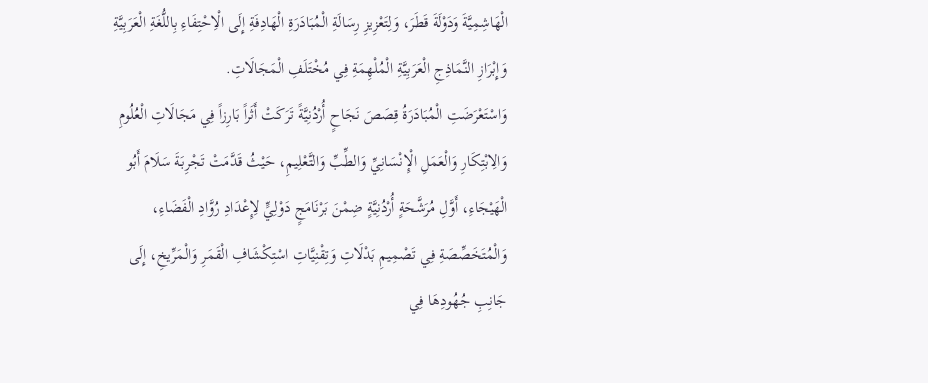الْهَاشِمِيَّةَ وَدَوْلَةَ قَطَرَ، وَلِتَعْزِيزِ رِسَالَةِ الْمُبَادَرَةِ الْهَادِفَةِ إِلَى الْاِحْتِفَاءِ بِاللُّغَةِ الْعَرَبِيَّةِ وَإِبْرَازِ النَّمَاذِجِ الْعَرَبِيَّةِ الْمُلْهِمَةِ فِي مُخْتَلَفِ الْمَجَالَاتِ.
وَاسْتَعْرَضَتِ الْمُبَادَرَةُ قِصَصَ نَجَاحٍ أُرْدُنِيَّةً تَرَكَتْ أَثَراً بَارِزاً فِي مَجَالَاتِ الْعُلُومِ وَالِابْتِكَارِ وَالْعَمَلِ الْإِنْسَانِيِّ وَالطِّبِّ وَالتَّعْلِيمِ، حَيْثُ قَدَّمَتْ تَجْرِبَةَ سَلَامَ أَبُو الْهَيْجَاءِ، أَوَّلِ مُرَشَّحَةٍ أُرْدُنِيَّةٍ ضِمْنَ بَرْنَامَجٍ دَوْلِيٍّ لِإِعْدَادِ رُوَّادِ الْفَضَاءِ، وَالْمُتَخَصِّصَةِ فِي تَصْمِيمِ بَدْلَاتِ وَتِقْنِيَّاتِ اسْتِكْشَافِ الْقَمَرِ وَالْمَرِّيخِ، إِلَى جَانِبِ جُهُودِهَا فِي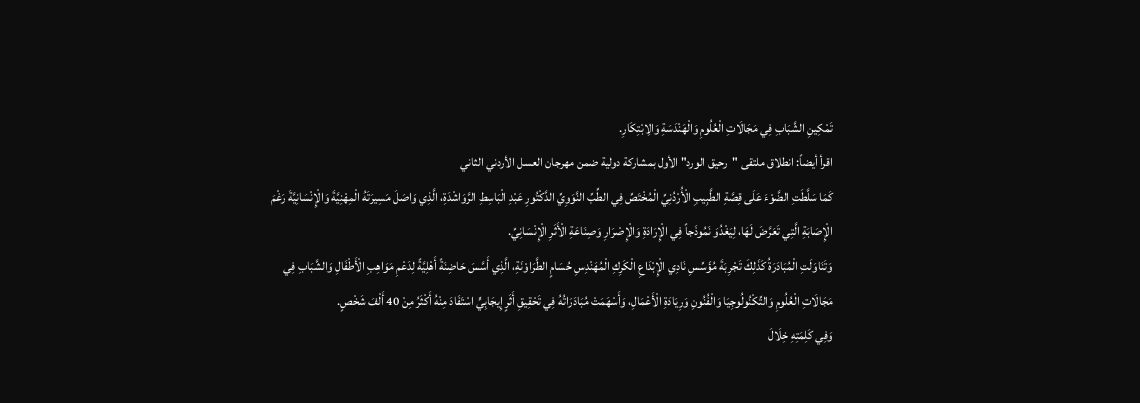تَمْكِينِ الشَّبَابِ فِي مَجَالَاتِ الْعُلُومِ وَالْهَنْدَسَةِ وَالِابْتِكَارِ.
اقرأ أيضاً: انطلاق ملتقى "رحيق الورد" الأول بمشاركة دولية ضمن مهرجان العسل الأردني الثاني
كَمَا سَلَّطَتِ الضَّوْءَ عَلَى قِصَّةِ الطَّبِيبِ الْأُرْدُنِيِّ الْمُخْتَصِّ فِي الطِّبِّ النَّوَوِيِّ الدَّكْتُورِ عَبْدِ الْبَاسِطِ الرَّوَاشْدَةِ، الَّذِي وَاصَلَ مَسِيرَتَهُ الْمِهْنِيَّةَ وَالْإِنْسَانِيَّةَ رَغْمَ الْإِصَابَةِ الَّتِي تَعَرَّضَ لَهَا، لِيَغْدُوَ نَمُوذَجاً فِي الْإِرَادَةِ وَالْإِصْرَارِ وَصِنَاعَةِ الْأَثَرِ الْإِنْسَانِيِّ.
وَتَنَاوَلَتِ الْمُبَادَرَةُ كَذَلِكَ تَجْرِبَةَ مُؤَسِّسِ نَادِي الْإِبْدَاعِ الْكَرِكِ الْمُهَنْدِسِ حُسَامٍ الطَّرَاوْنَةِ، الَّذِي أَسَّسَ حَاضِنَةً أَهْلِيَّةً لِدَعْمِ مَوَاهِبِ الْأَطْفَالِ وَالشَّبَابِ فِي مَجَالَاتِ الْعُلُومِ وَالتِّكْنُولُوجِيَا وَالْفُنُونِ وَرِيَادَةِ الْأَعْمَالِ، وَأَسْهَمَتْ مُبَادَرَاتُهُ فِي تَحْقِيقِ أَثَرٍ إِيجَابِيٍّ اسْتَفَادَ مِنْهُ أَكْثَرُ مِنْ 40 أَلْفَ شَخْصٍ.
وَفِي كَلِمَتِهِ خِلَالَ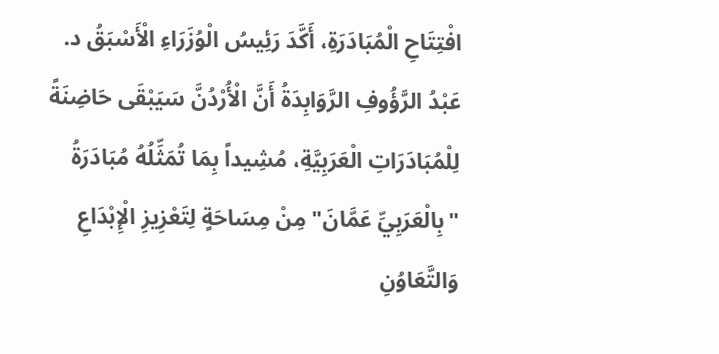افْتِتَاحِ الْمُبَادَرَةِ، أَكَّدَ رَئِيسُ الْوُزَرَاءِ الْأَسْبَقُ د. عَبْدُ الرَّؤُوفِ الرَّوَابِدَةُ أَنَّ الْأُرْدُنَّ سَيَبْقَى حَاضِنَةً لِلْمُبَادَرَاتِ الْعَرَبِيَّةِ، مُشِيداً بِمَا تُمَثِّلُهُ مُبَادَرَةُ "بِالْعَرَبِيِّ عَمَّانَ" مِنْ مِسَاحَةٍ لِتَعْزِيزِ الْإِبْدَاعِ وَالتَّعَاوُنِ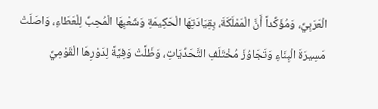الْعَرَبِيِّ، وَمُؤَكِّداً أَنَّ الْمَمْلَكَةَ، بِقِيَادَتِهَا الْحَكِيمَةِ وَشَعْبِهَا الْمُحِبِّ لِلْعَطَاءِ، وَاصَلَتْ مَسِيرَةَ الْبِنَاءِ وَتَجَاوُزَ مُخْتَلَفِ التَّحَدِّيَاتِ، وَظَلَّتْ وَفِيَّةً لِدَوْرِهَا الْقَوْمِيِّ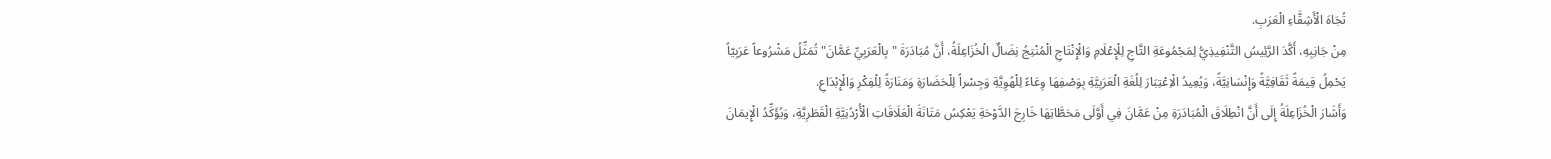تُجَاهَ الْأَشِقَّاءِ الْعَرَبِ.
مِنْ جَانِبِهِ، أَكَّدَ الرَّئِيسُ التَّنْفِيذِيُّ لِمَجْمُوعَةِ التَّاجِ لِلْإِعْلَامِ وَالْإِنْتَاجِ الْمُنْتِجُ نِضَالٌ الْخُزَاعِلَةُ، أَنَّ مُبَادَرَةَ "بِالْعَرَبِيِّ عَمَّانَ" تُمَثِّلُ مَشْرُوعاً عَرَبِيّاً يَحْمِلُ قِيمَةً ثَقَافِيَّةً وَإِنْسَانِيَّةً، وَيُعِيدُ الْاِعْتِبَارَ لِلُغَةِ الْعَرَبِيَّةِ بِوَصْفِهَا وِعَاءً لِلْهُوِيَّةِ وَجِسْراً لِلْحَضَارَةِ وَمَنَارَةً لِلْفِكْرِ وَالْإِبْدَاعِ.
وَأَشَارَ الْخُزَاعِلَةُ إِلَى أَنَّ انْطِلَاقَ الْمُبَادَرَةِ مِنْ عَمَّانَ فِي أَوَّلَى مَحَطَّاتِهَا خَارِجَ الدَّوْحَةِ يَعْكِسُ مَتَانَةَ الْعَلَاقَاتِ الْأُرْدُنِيَّةِ الْقَطَرِيَّةِ، وَيُؤَكِّدُ الْإِيمَانَ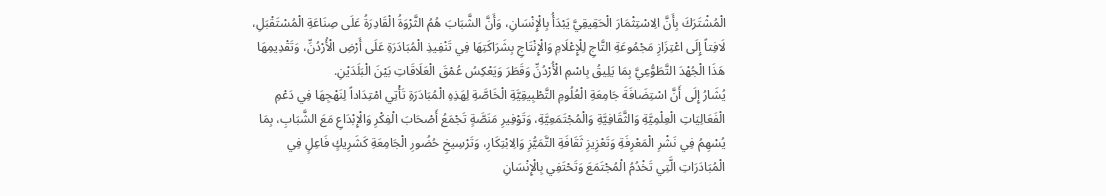الْمُشْتَرَكَ بِأَنَّ الِاسْتِثْمَارَ الْحَقِيقِيَّ يَبْدَأُ بِالْإِنْسَانِ، وَأَنَّ الشَّبَابَ هُمُ الثَّرْوَةُ الْقَادِرَةُ عَلَى صِنَاعَةِ الْمُسْتَقْبَلِ، لَافِتاً إِلَى اعْتِزَازِ مَجْمُوعَةِ التَّاجِ لِلْإِعْلَامِ وَالْإِنْتَاجِ بِشَرَاكَتِهَا فِي تَنْفِيذِ الْمُبَادَرَةِ عَلَى أَرْضِ الْأُرْدُنِّ، وَتَقْدِيمِهَا هَذَا الْجُهْدَ التَّطَوُّعِيَّ بِمَا يَلِيقُ بِاسْمِ الْأُرْدُنِّ وَقَطَرَ وَيَعْكِسُ عُمْقَ الْعَلَاقَاتِ بَيْنَ الْبَلَدَيْنِ.
يُشَارُ إِلَى أَنَّ اسْتِضَافَةَ جَامِعَةِ الْعُلُومِ التَّطْبِيقِيَّةِ الْخَاصَّةِ لِهَذِهِ الْمُبَادَرَةِ تَأْتِي امْتِدَاداً لِنَهْجِهَا فِي دَعْمِ الْفَعَالِيَاتِ الْعِلْمِيَّةِ وَالثَّقَافِيَّةِ وَالْمُجْتَمَعِيَّةِ، وَتَوْفِيرِ مَنَصَّةٍ تَجْمَعُ أَصْحَابَ الْفِكْرِ وَالْإِبْدَاعِ مَعَ الشَّبَابِ، بِمَا يُسْهِمُ فِي نَشْرِ الْمَعْرِفَةِ وَتَعْزِيزِ ثَقَافَةِ التَّمَيُّزِ وَالِابْتِكَارِ، وَتَرْسِيخِ حُضُورِ الْجَامِعَةِ كَشَرِيكٍ فَاعِلٍ فِي الْمُبَادَرَاتِ الَّتِي تَخْدُمُ الْمُجْتَمَعَ وَتَحْتَفِي بِالْإِنْسَانِ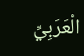الْعَرَبِيِّ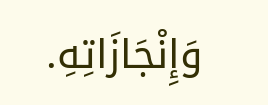وَإِنْجَازَاتِهِ.